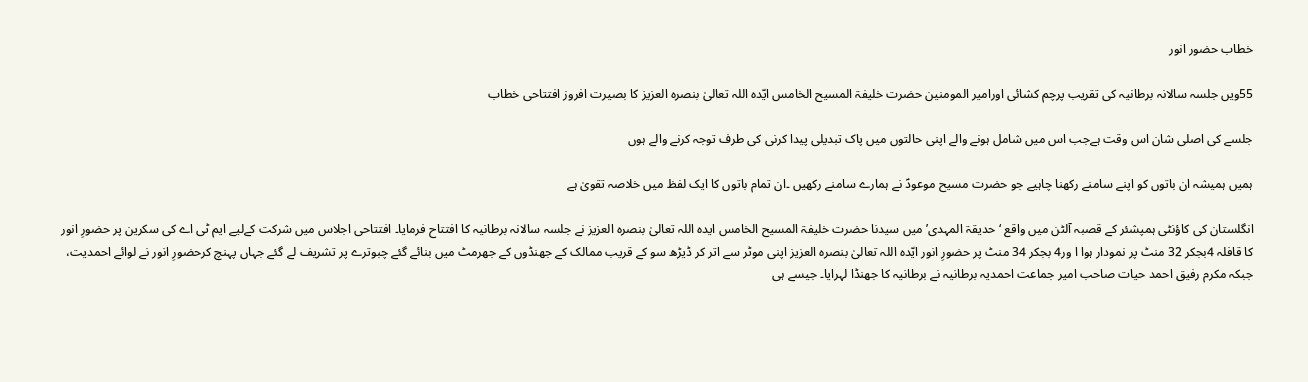خطاب حضور انور

55ویں جلسہ سالانہ برطانیہ کی تقریب پرچم کشائی اورامیر المومنین حضرت خلیفۃ المسیح الخامس ایّدہ اللہ تعالیٰ بنصرہ العزیز کا بصیرت افروز افتتاحی خطاب

جلسے کی اصلی شان اس وقت ہےجب اس میں شامل ہونے والے اپنی حالتوں میں پاک تبدیلی پیدا کرنی کی طرف توجہ کرنے والے ہوں

ہمیں ہمیشہ ان باتوں کو اپنے سامنے رکھنا چاہیے جو حضرت مسیح موعودؑ نے ہمارے سامنے رکھیں ۔ان تمام باتوں کا ایک لفظ میں خلاصہ تقویٰ ہے

انگلستان کی کاؤنٹی ہمپشئر کے قصبہ آلٹن میں واقع ‘حدیقۃ المہدی’ میں سیدنا حضرت خلیفۃ المسیح الخامس ایدہ اللہ تعالیٰ بنصرہ العزیز نے جلسہ سالانہ برطانیہ کا افتتاح فرمایا۔ افتتاحی اجلاس میں شرکت کےلیے ایم ٹی اے کی سکرین پر حضورِ انور کا قافلہ 4بجکر 32 منٹ پر نمودار ہوا ا ور4 بجکر 34 منٹ پر حضورِ انور ایّدہ اللہ تعالیٰ بنصرہ العزیز اپنی موٹر سے اتر کر ڈیڑھ سو کے قریب ممالک کے جھنڈوں کے جھرمٹ میں بنائے گئے چبوترے پر تشریف لے گئے جہاں پہنچ کرحضورِ انور نے لوائے احمدیت، جبکہ مکرم رفیق احمد حیات صاحب امیر جماعت احمدیہ برطانیہ نے برطانیہ کا جھنڈا لہرایا۔ جیسے ہی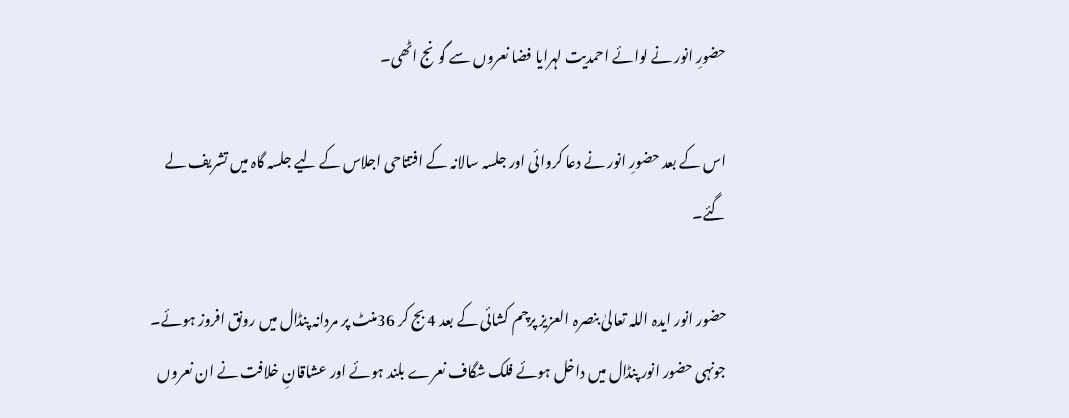حضورِ انور نے لوائے احمدیت لہرایا فضا نعروں سے گونج اٹھی۔

اس کے بعد حضورِ انور نے دعا کروائی اور جلسہ سالانہ کے افتتاحی اجلاس کے لیے جلسہ گاہ میں تشریف لے گئے۔

حضور انور ایدہ اللہ تعالیٰ بنصرہ العزیز پرچم کشائی کے بعد 4 بج کر 36منٹ پر مردانہ پنڈال میں رونق افروز ہوئے۔ جونہی حضور انور پنڈال میں داخل ہوئے فلک شگاف نعرے بلند ہوئے اور عشاقانِ خلافت نے ان نعروں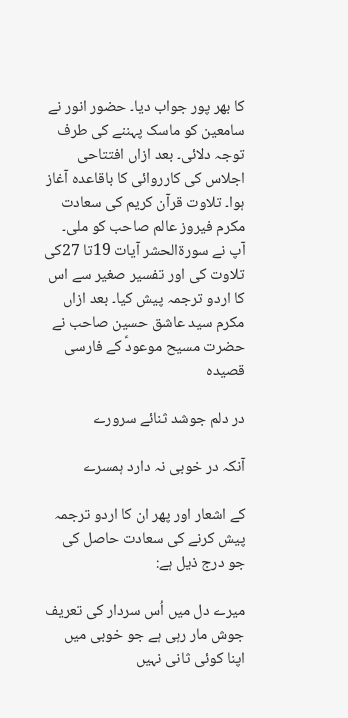کا بھر پور جواب دیا۔ حضور انور نے سامعین کو ماسک پہننے کی طرف توجہ دلائی۔ بعد ازاں افتتاحی اجلاس کی کارروائی کا باقاعدہ آغاز ہوا۔ تلاوت قرآن کریم کی سعادت مکرم فیروز عالم صاحب کو ملی۔ آپ نے سورۃالحشر آیات 19تا 27کی تلاوت کی اور تفسیر صغیر سے اس کا اردو ترجمہ پیش کیا۔ بعد ازاں مکرم سید عاشق حسین صاحب نے حضرت مسیح موعودؑ کے فارسی قصیدہ

در دلم جوشد ثنائے سرورے

آنکہ در خوبی نہ دارد ہمسرے

کے اشعار اور پھر ان کا اردو ترجمہ پیش کرنے کی سعادت حاصل کی جو درج ذیل ہے:

میرے دل میں اُس سردار کی تعریف جوش مار رہی ہے جو خوبی میں اپنا کوئی ثانی نہیں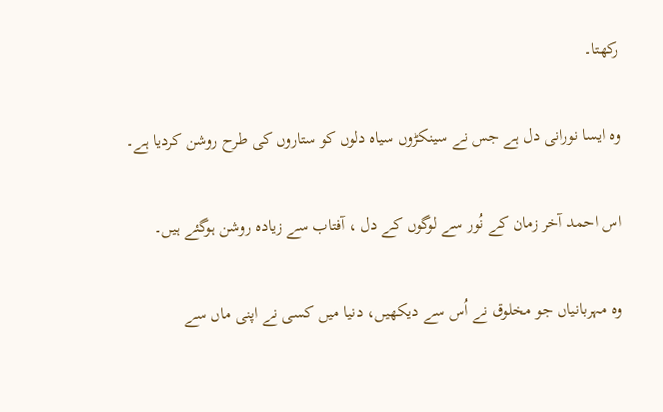رکھتا۔

وہ ایسا نورانی دل ہے جس نے سینکڑوں سیاہ دلوں کو ستاروں کی طرح روشن کردیا ہے۔

اس احمد آخر زمان کے نُور سے لوگوں کے دل ، آفتاب سے زیادہ روشن ہوگئے ہیں۔

وہ مہربانیاں جو مخلوق نے اُس سے دیکھیں، دنیا میں کسی نے اپنی ماں سے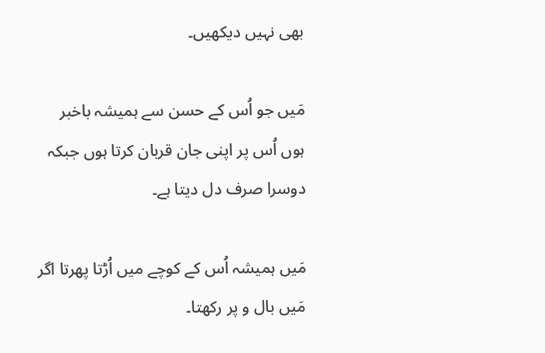بھی نہیں دیکھیں۔

مَیں جو اُس کے حسن سے ہمیشہ باخبر ہوں اُس پر اپنی جان قربان کرتا ہوں جبکہ دوسرا صرف دل دیتا ہے۔

مَیں ہمیشہ اُس کے کوچے میں اُڑتا پھرتا اگر مَیں بال و پر رکھتا۔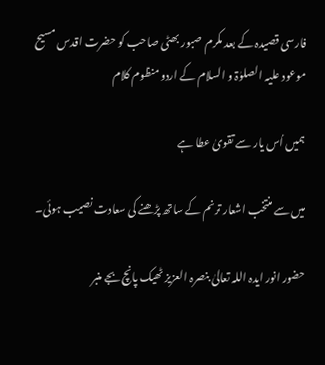فارسی قصیدہ کے بعد مکرم صبور بھٹی صاحب کو حضرت اقدس مسیح موعود علیہ الصلوٰۃ و السلام کے اردو منظوم کلام

ہمیں اُس یار سے تقویٰ عطا ہے

میں سے منتخب اشعار ترنم کے ساتھ پڑھنے کی سعادت نصیب ہوئی۔

حضور انور ایدہ اللہ تعالیٰ بنصرہ العزیز ٹھیک پانچ بجے منبر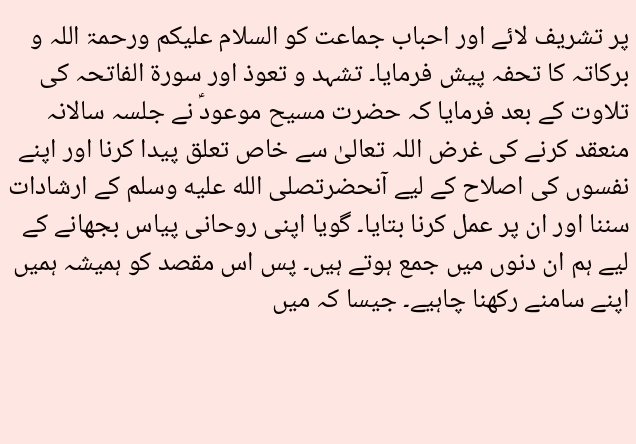پر تشریف لائے اور احباب جماعت کو السلام علیکم ورحمۃ اللہ و برکاتہ کا تحفہ پیش فرمایا۔ تشہد و تعوذ اور سورۃ الفاتحہ کی تلاوت کے بعد فرمایا کہ حضرت مسیح موعودؑ نے جلسہ سالانہ منعقد کرنے کی غرض اللہ تعالیٰ سے خاص تعلق پیدا کرنا اور اپنے نفسوں کی اصلاح کے لیے آنحضرتصلى الله عليه وسلم کے ارشادات سننا اور ان پر عمل کرنا بتایا۔ گویا اپنی روحانی پیاس بجھانے کے لیے ہم ان دنوں میں جمع ہوتے ہیں۔ پس اس مقصد کو ہمیشہ ہمیں اپنے سامنے رکھنا چاہیے۔ جیسا کہ میں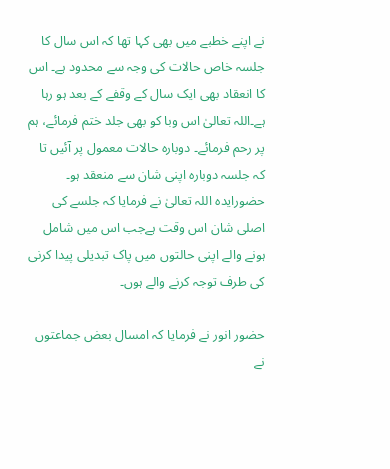نے اپنے خطبے میں بھی کہا تھا کہ اس سال کا جلسہ خاص حالات کی وجہ سے محدود ہے۔ اس کا انعقاد بھی ایک سال کے وقفے کے بعد ہو رہا ہے۔اللہ تعالیٰ اس وبا کو بھی جلد ختم فرمائے، ہم پر رحم فرمائے۔ دوبارہ حالات معمول پر آئیں تا کہ جلسہ دوبارہ اپنی شان سے منعقد ہو۔ حضورایدہ اللہ تعالیٰ نے فرمایا کہ جلسے کی اصلی شان اس وقت ہےجب اس میں شامل ہونے والے اپنی حالتوں میں پاک تبدیلی پیدا کرنی کی طرف توجہ کرنے والے ہوں۔

حضور انور نے فرمایا کہ امسال بعض جماعتوں نے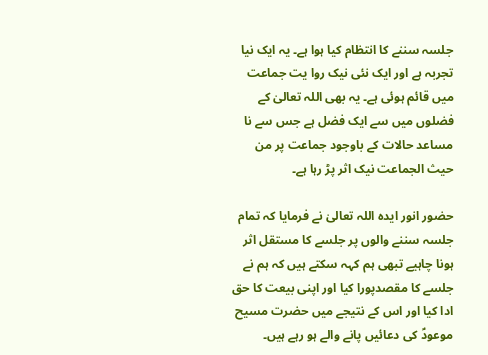جلسہ سننے کا انتظام کیا ہوا ہے۔ یہ ایک نیا تجربہ ہے اور ایک نئی نیک روا یت جماعت میں قائم ہوئی ہے۔ یہ بھی اللہ تعالیٰ کے فضلوں میں سے ایک فضل ہے جس سے نا مساعد حالات کے باوجود جماعت پر من حیث الجماعت نیک اثر پڑ رہا ہے۔

حضور انور ایدہ اللہ تعالیٰ نے فرمایا کہ تمام جلسہ سننے والوں پر جلسے کا مستقل اثر ہونا چاہیے تبھی ہم کہہ سکتے ہیں کہ ہم نے جلسے کا مقصدپورا کیا اور اپنی بیعت کا حق ادا کیا اور اس کے نتیجے میں حضرت مسیح موعودؑ کی دعائیں پانے والے ہو رہے ہیں۔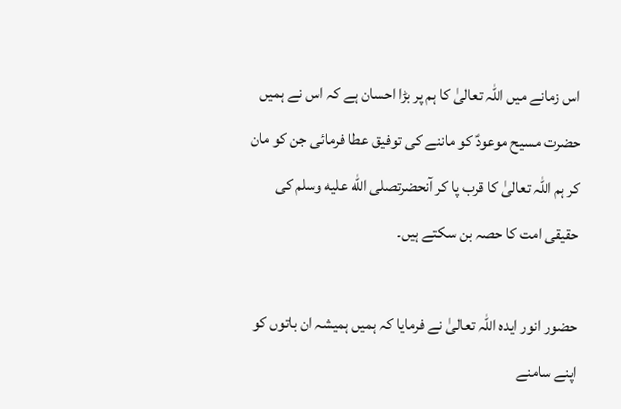اس زمانے میں اللہ تعالیٰ کا ہم پر بڑا احسان ہے کہ اس نے ہمیں حضرت مسیح موعودؑ کو ماننے کی توفیق عطا فرمائی جن کو مان کر ہم اللہ تعالیٰ کا قرب پا کر آنحضرتصلى الله عليه وسلم کی حقیقی امت کا حصہ بن سکتے ہیں۔

حضور انور ایدہ اللہ تعالیٰ نے فرمایا کہ ہمیں ہمیشہ ان باتوں کو اپنے سامنے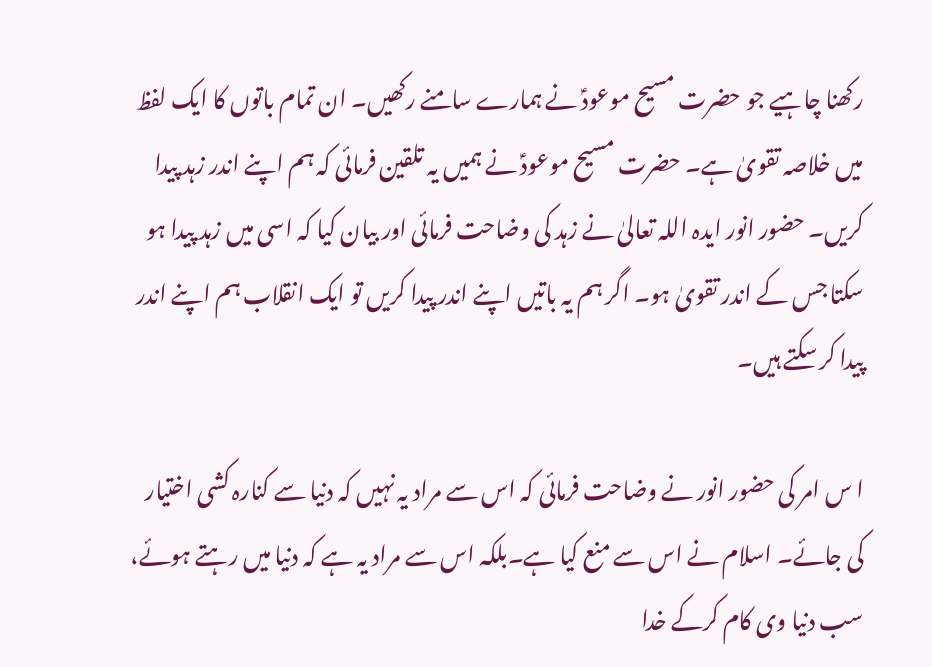رکھنا چاہیے جو حضرت مسیح موعودؑ نے ہمارے سامنے رکھیں۔ ان تمام باتوں کا ایک لفظ میں خلاصہ تقویٰ ہے۔ حضرت مسیح موعودؑ نے ہمیں یہ تلقین فرمائی کہ ہم اپنے اندر زہد پیدا کریں۔ حضور انور ایدہ اللہ تعالیٰ نے زہد کی وضاحت فرمائی اور بیان کیا کہ اسی میں زہد پیدا ہو سکتا جس کے اندر تقویٰ ہو۔ اگر ہم یہ باتیں اپنے اندر پیدا کریں تو ایک انقلاب ہم اپنے اندر پیدا کر سکتے ہیں۔

ا س امر کی حضور انور نے وضاحت فرمائی کہ اس سے مراد یہ نہیں کہ دنیا سے کنارہ کشی اختیار کی جائے۔ اسلام نے اس سے منع کیا ہے۔بلکہ اس سے مراد یہ ہے کہ دنیا میں رہتے ہوئے، سب دنیا وی کام کرکے خدا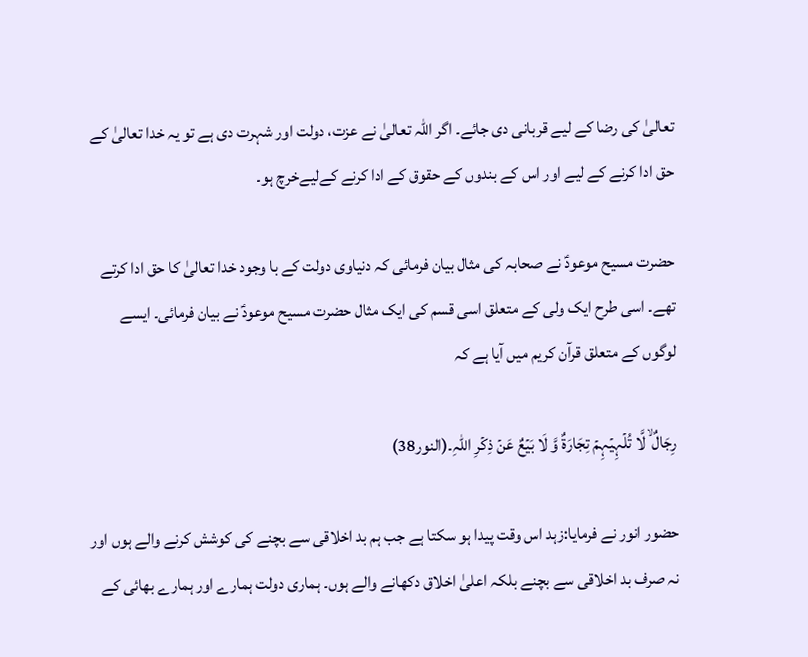تعالیٰ کی رضا کے لیے قربانی دی جائے۔ اگر اللہ تعالیٰ نے عزت، دولت اور شہرت دی ہے تو یہ خدا تعالیٰ کے حق ادا کرنے کے لیے اور اس کے بندوں کے حقوق کے ادا کرنے کےلیےخرچ ہو۔

حضرت مسیح موعودؑ نے صحابہ کی مثال بیان فرمائی کہ دنیاوی دولت کے با وجود خدا تعالیٰ کا حق ادا کرتے تھے۔ اسی طرح ایک ولی کے متعلق اسی قسم کی ایک مثال حضرت مسیح موعودؑ نے بیان فرمائی۔ ایسے لوگوں کے متعلق قرآن کریم میں آیا ہے کہ

رِجَالٌ ۙ لَّا تُلۡہِیۡہِمۡ تِجَارَۃٌ وَّ لَا بَیۡعٌ عَنۡ ذِکۡرِ اللّٰہِ۔(النور38)

حضور انور نے فرمایا:زہد اس وقت پیدا ہو سکتا ہے جب ہم بد اخلاقی سے بچنے کی کوشش کرنے والے ہوں اور نہ صرف بد اخلاقی سے بچنے بلکہ اعلیٰ اخلاق دکھانے والے ہوں۔ ہماری دولت ہمارے اور ہمارے بھائی کے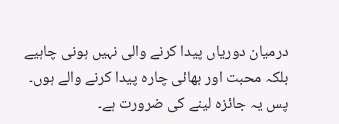درمیان دوریاں پیدا کرنے والی نہیں ہونی چاہیے بلکہ محبت اور بھائی چارہ پیدا کرنے والے ہوں۔ پس یہ جائزہ لینے کی ضرورت ہے۔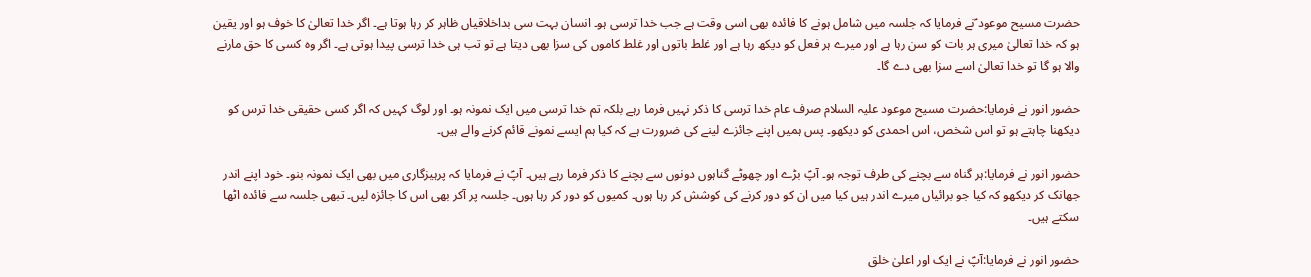حضرت مسیح موعود ؑنے فرمایا کہ جلسہ میں شامل ہونے کا فائدہ بھی اسی وقت ہے جب خدا ترسی ہو۔ انسان بہت سی بداخلاقیاں ظاہر کر رہا ہوتا ہے۔ اگر خدا تعالیٰ کا خوف ہو اور یقین ہو کہ خدا تعالیٰ میری ہر بات کو سن رہا ہے اور میرے ہر فعل کو دیکھ رہا ہے اور غلط باتوں اور غلط کاموں کی سزا بھی دیتا ہے تو تب ہی خدا ترسی پیدا ہوتی ہے۔ اگر وہ کسی کا حق مارنے والا ہو گا تو خدا تعالیٰ اسے سزا بھی دے گا۔

حضور انور نے فرمایا:حضرت مسیح موعود علیہ السلام صرف عام خدا ترسی کا ذکر نہیں فرما رہے بلکہ تم خدا ترسی میں ایک نمونہ ہو۔ اور لوگ کہیں کہ اگر کسی حقیقی خدا ترس کو دیکھنا چاہتے ہو تو اس شخص، اس احمدی کو دیکھو۔ پس ہمیں اپنے جائزے لینے کی ضرورت ہے کہ کیا ہم ایسے نمونے قائم کرنے والے ہیں۔

حضور انور نے فرمایا:ہر گناہ سے بچنے کی طرف توجہ ہو۔ آپؑ بڑے اور چھوٹے گناہوں دونوں سے بچنے کا ذکر فرما رہے ہیں۔ آپؑ نے فرمایا کہ پرہیزگاری میں بھی ایک نمونہ بنو۔ خود اپنے اندر جھانک کر دیکھو کہ کیا جو برائیاں میرے اندر ہیں کیا میں ان کو دور کرنے کی کوشش کر رہا ہوں۔ کمیوں کو دور کر رہا ہوں۔ جلسہ پر آکر بھی اس کا جائزہ لیں۔ تبھی جلسہ سے فائدہ اٹھا سکتے ہیں۔

حضور انور نے فرمایا:آپؑ نے ایک اور اعلیٰ خلق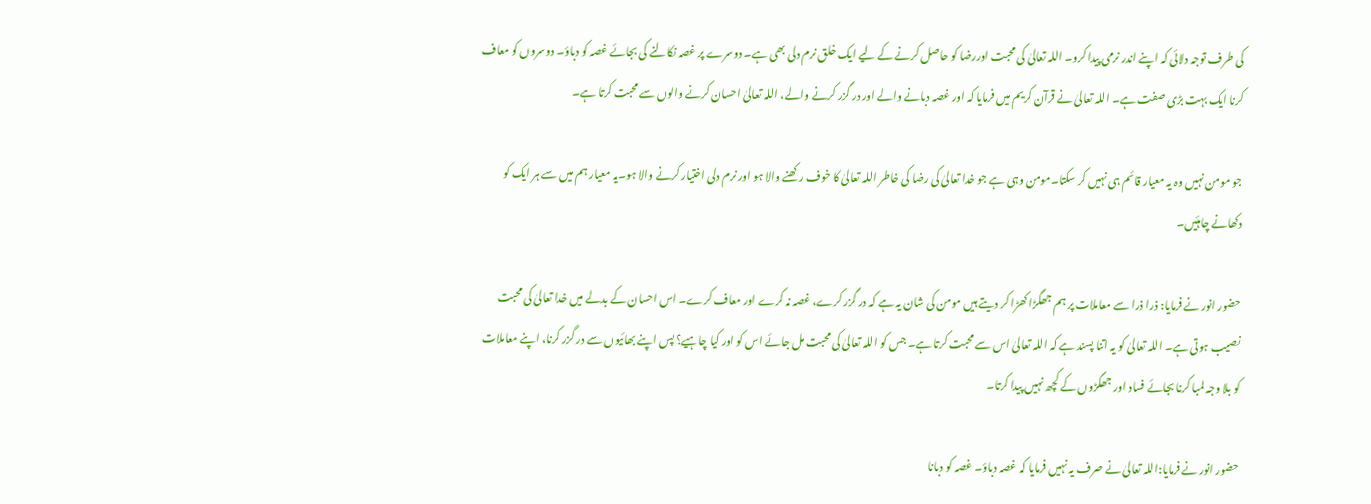کی طرف توجہ دلائی کہ اپنے اندر نرمی پیدا کرو۔ اللہ تعالیٰ کی محبت اوررضا کو حاصل کرنے کے لیے ایک خلق نرم دلی بھی ہے۔ دوسرے پر غصہ نکالنے کی بجائے غصہ کو دباؤ۔ دوسروں کو معاف کرنا ایک بہت بڑی صفت ہے۔ اللہ تعالیٰ نے قرآن کریم میں فرمایا کہ اور غصہ دبانے والے اور در گزر کرنے والے، اللہ تعالیٰ احسان کرنے والوں سے محبت کرتا ہے۔

جو مومن نہیں وہ یہ معیار قائم ہی نہیں کر سکتا۔مومن وہی ہے جو خدا تعالیٰ کی رضا کی خاطر اللہ تعالیٰ کا خوف رکھنے والا ہو اور نرم دلی اختیار کرنے والا ہو۔یہ معیار ہم میں سے ہر ایک کو دکھانے چاہئیں۔

حضور انور نے فرمایا: ذرا ذرا سے معاملات پر ہم جھگڑا کھڑا کر دیتے ہیں مومن کی شان یہ ہے کہ در گزر کرے، غصہ نہ کرے اور معاف کرے۔ اس احسان کے بدلے میں خدا تعالیٰ کی محبت نصیب ہوتی ہے۔ اللہ تعالیٰ کو یہ اتنا پسند ہے کہ اللہ تعالیٰ اس سے محبت کرتا ہے۔ جس کو اللہ تعالیٰ کی محبت مل جائے اس کو اور کیا چاہیے؟ پس اپنے بھائیوں سے در گزر کرنا، اپنے معاملات کو بلا وجہ لمبا کرنا بجائے فساد اور جھگڑوں کے کچھ نہیں پیدا کرتا۔

حضور انور نے فرمایا:اللہ تعالیٰ نے صرف یہ نہیں فرمایا کہ غصہ دباؤ۔ غصہ کو دبانا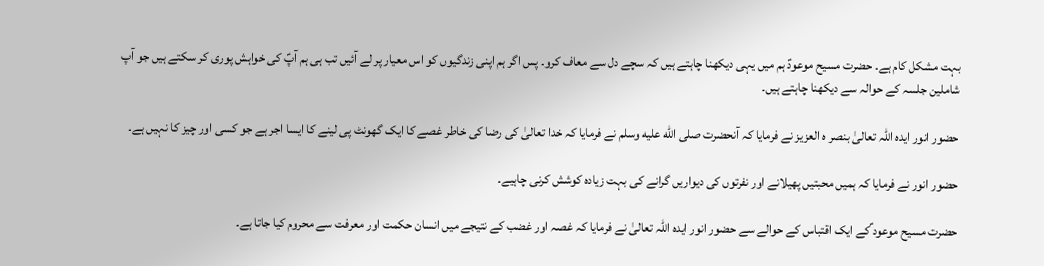بہت مشکل کام ہے۔ حضرت مسیح موعودؑ ہم میں یہی دیکھنا چاہتے ہیں کہ سچے دل سے معاف کرو۔ پس اگر ہم اپنی زندگیوں کو اس معیار پر لے آئیں تب ہی ہم آپؑ کی خواہش پوری کر سکتے ہیں جو آپ شاملین جلسہ کے حوالہ سے دیکھنا چاہتے ہیں۔

حضور انور ایدہ اللہ تعالیٰ بنصر ہ العزیز نے فرمایا کہ آنحضرت صلى الله عليه وسلم نے فرمایا کہ خدا تعالیٰ کی رضا کی خاطر غصے کا ایک گھونٹ پی لینے کا ایسا اجر ہے جو کسی اور چیز کا نہیں ہے۔

حضور انور نے فرمایا کہ ہمیں محبتیں پھیلانے اور نفرتوں کی دیواریں گرانے کی بہت زیادہ کوشش کرنی چاہیے۔

حضرت مسیح موعود ؑکے ایک اقتباس کے حوالے سے حضور انور ایدہ اللہ تعالیٰ نے فرمایا کہ غصہ اور غضب کے نتیجے میں انسان حکمت اور معرفت سے محروم کیا جاتا ہے۔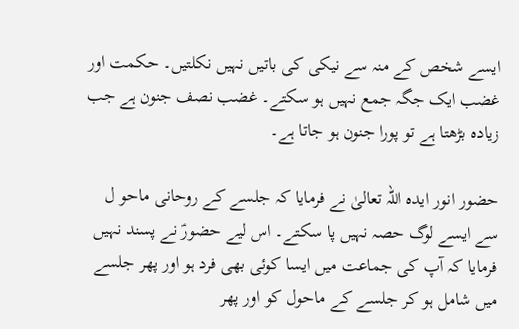ایسے شخص کے منہ سے نیکی کی باتیں نہیں نکلتیں۔ حکمت اور غضب ایک جگہ جمع نہیں ہو سکتے۔ غضب نصف جنون ہے جب زیادہ بڑھتا ہے تو پورا جنون ہو جاتا ہے۔

حضور انور ایدہ اللہ تعالیٰ نے فرمایا کہ جلسے کے روحانی ماحو ل سے ایسے لوگ حصہ نہیں پا سکتے۔ اس لیے حضورؑ نے پسند نہیں فرمایا کہ آپ کی جماعت میں ایسا کوئی بھی فرد ہو اور پھر جلسے میں شامل ہو کر جلسے کے ماحول کو اور پھر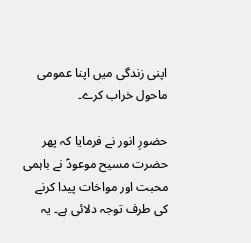اپنی زندگی میں اپنا عمومی ماحول خراب کرے۔

حضورِ انور نے فرمایا کہ پھر حضرت مسیح موعودؑ نے باہمی محبت اور مواخات پیدا کرنے کی طرف توجہ دلائی ہے۔ یہ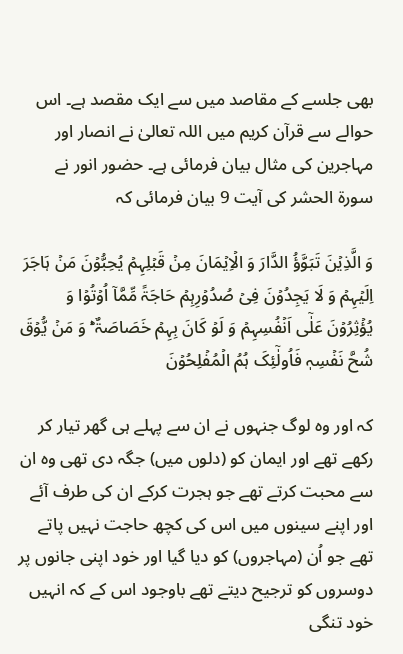بھی جلسے کے مقاصد میں سے ایک مقصد ہے۔ اس حوالے سے قرآن کریم میں اللہ تعالیٰ نے انصار اور مہاجرین کی مثال بیان فرمائی ہے۔ حضور انور نے سورۃ الحشر کی آیت 9 بیان فرمائی کہ

وَ الَّذِیۡنَ تَبَوَّؤُ الدَّارَ وَ الۡاِیۡمَانَ مِنۡ قَبۡلِہِمۡ یُحِبُّوۡنَ مَنۡ ہَاجَرَ اِلَیۡہِمۡ وَ لَا یَجِدُوۡنَ فِیۡ صُدُوۡرِہِمۡ حَاجَۃً مِّمَّاۤ اُوۡتُوۡا وَ یُؤۡثِرُوۡنَ عَلٰۤی اَنۡفُسِہِمۡ وَ لَوۡ کَانَ بِہِمۡ خَصَاصَۃٌ ؕ۟ وَ مَنۡ یُّوۡقَ شُحَّ نَفۡسِہٖ فَاُولٰٓئِکَ ہُمُ الۡمُفۡلِحُوۡنَ

کہ اور وہ لوگ جنہوں نے ان سے پہلے ہی گھر تیار کر رکھے تھے اور ایمان کو (دلوں میں) جگہ دی تھی وہ ان سے محبت کرتے تھے جو ہجرت کرکے ان کی طرف آئے اور اپنے سینوں میں اس کی کچھ حاجت نہیں پاتے تھے جو اُن (مہاجروں) کو دیا گیا اور خود اپنی جانوں پر دوسروں کو ترجیح دیتے تھے باوجود اس کے کہ انہیں خود تنگی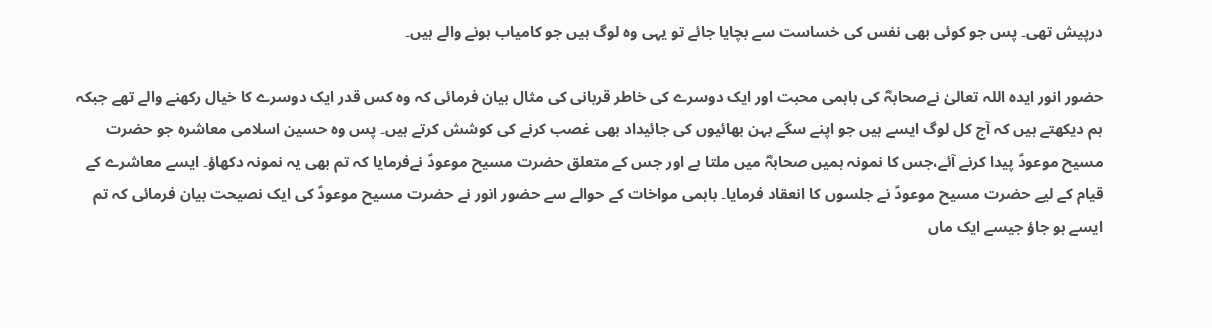درپیش تھی۔ پس جو کوئی بھی نفس کی خساست سے بچایا جائے تو یہی وہ لوگ ہیں جو کامیاب ہونے والے ہیں۔

حضور انور ایدہ اللہ تعالیٰ نےصحابہؓ کی باہمی محبت اور ایک دوسرے کی خاطر قربانی کی مثال بیان فرمائی کہ وہ کس قدر ایک دوسرے کا خیال رکھنے والے تھے جبکہ ہم دیکھتے ہیں کہ آج کل لوگ ایسے ہیں جو اپنے سگے بہن بھائیوں کی جائیداد بھی غصب کرنے کی کوشش کرتے ہیں۔ پس وہ حسین اسلامی معاشرہ جو حضرت مسیح موعودؑ پیدا کرنے آئے،جس کا نمونہ ہمیں صحابہؓ میں ملتا ہے اور جس کے متعلق حضرت مسیح موعودؑ نےفرمایا کہ تم بھی یہ نمونہ دکھاؤ۔ ایسے معاشرے کے قیام کے لیے حضرت مسیح موعودؑ نے جلسوں کا انعقاد فرمایا۔ باہمی مواخات کے حوالے سے حضور انور نے حضرت مسیح موعودؑ کی ایک نصیحت بیان فرمائی کہ تم ایسے ہو جاؤ جیسے ایک ماں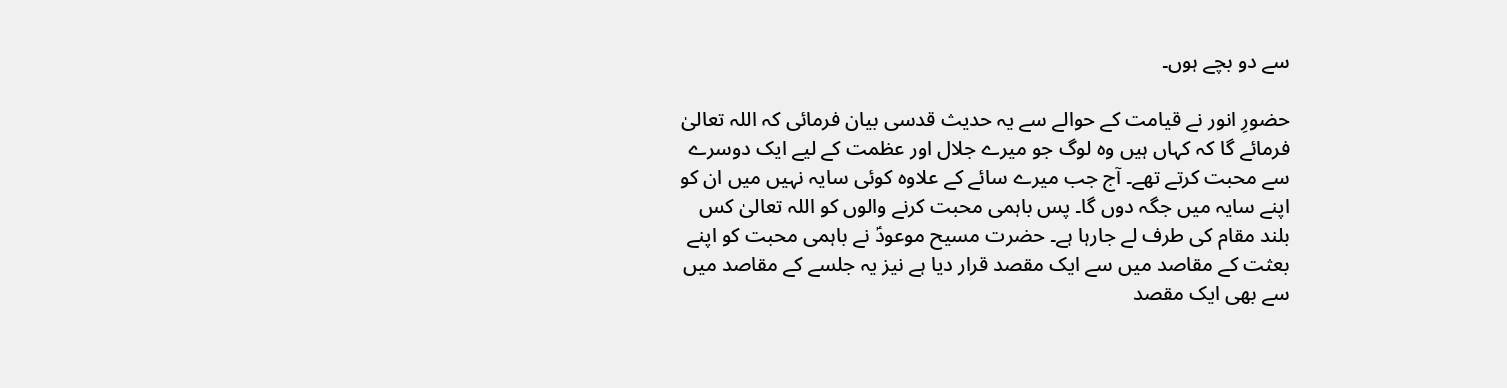سے دو بچے ہوں۔

حضورِ انور نے قیامت کے حوالے سے یہ حدیث قدسی بیان فرمائی کہ اللہ تعالیٰ فرمائے گا کہ کہاں ہیں وہ لوگ جو میرے جلال اور عظمت کے لیے ایک دوسرے سے محبت کرتے تھے۔ آج جب میرے سائے کے علاوہ کوئی سایہ نہیں میں ان کو اپنے سایہ میں جگہ دوں گا۔ پس باہمی محبت کرنے والوں کو اللہ تعالیٰ کس بلند مقام کی طرف لے جارہا ہے۔ حضرت مسیح موعودؑ نے باہمی محبت کو اپنے بعثت کے مقاصد میں سے ایک مقصد قرار دیا ہے نیز یہ جلسے کے مقاصد میں سے بھی ایک مقصد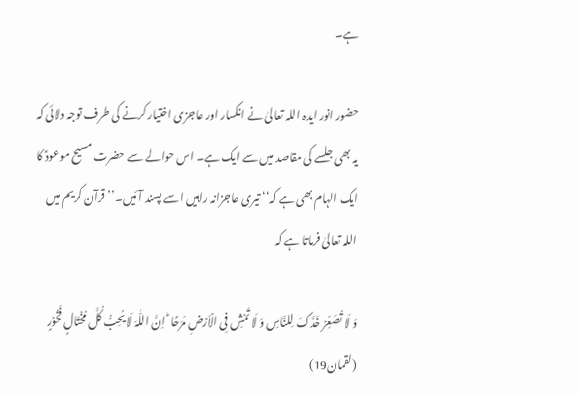ہے۔

حضور انور ایدہ اللہ تعالیٰ نے انکسار اور عاجزی اختیار کرنے کی طرف توجہ دلائی کہ یہ بھی جلسے کی مقاصد میں سے ایک ہے۔ اس حوالے سے حضرت مسیح موعودؑ کا ایک الہام بھی ہے کہ‘‘ تیری عاجزانہ راہیں اسے پسند آئیں۔’’ قرآن کریم میں اللہ تعالیٰ فرماتا ہے کہ

وَ لَا تُصَعِّرۡ خَدَّکَ لِلنَّاسِ وَ لَا تَمۡشِ فِی الۡاَرۡضِ مَرَحًا ؕ اِنَّ اللّٰہَ لَا یُحِبُّ کُلَّ مُخۡتَالٍ فَخُوۡرٍ (لقمان19)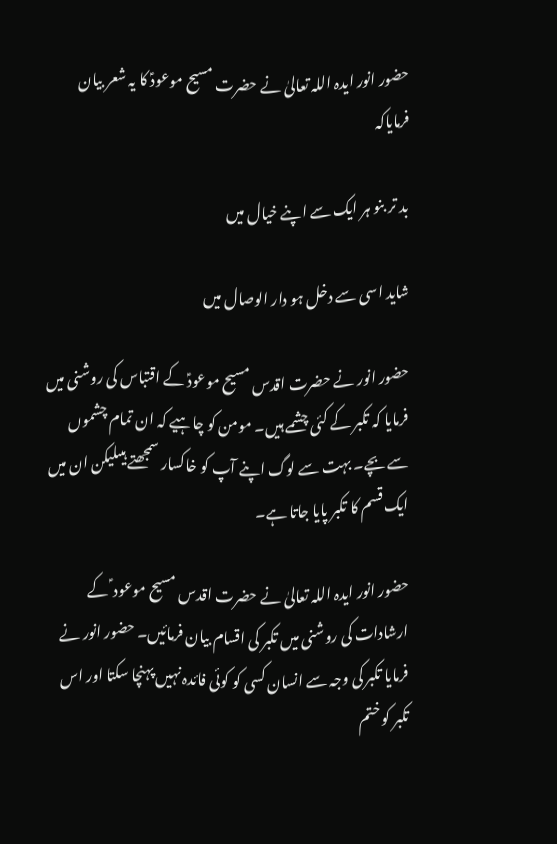حضور انور ایدہ اللہ تعالیٰ نے حضرت مسیح موعودؑ کا یہ شعر بیان فرمایاکہ

بد تر بنو ہر ایک سے اپنے خیال میں

شاید اسی سے دخل ہو دار الوصال میں

حضور انور نے حضرت اقدس مسیح موعودؑ کے اقتباس کی روشنی میں فرمایا کہ تکبر کے کئی چشمے ہیں۔ مومن کو چاہیے کہ ان تمام چشموں سے بچے۔ بہت سے لوگ اپنے آپ کو خاکسار سمجھتے ہیںلیکن ان میں ایک قسم کا تکبر پایا جاتا ہے۔

حضور انور ایدہ اللہ تعالیٰ نے حضرت اقدس مسیح موعود ؑ کے ارشادات کی روشنی میں تکبر کی اقسام بیان فرمائیں۔ حضور انور نے فرمایا تکبر کی وجہ سے انسان کسی کو کوئی فائدہ نہیں پہنچا سکتا اور اس تکبر کو ختم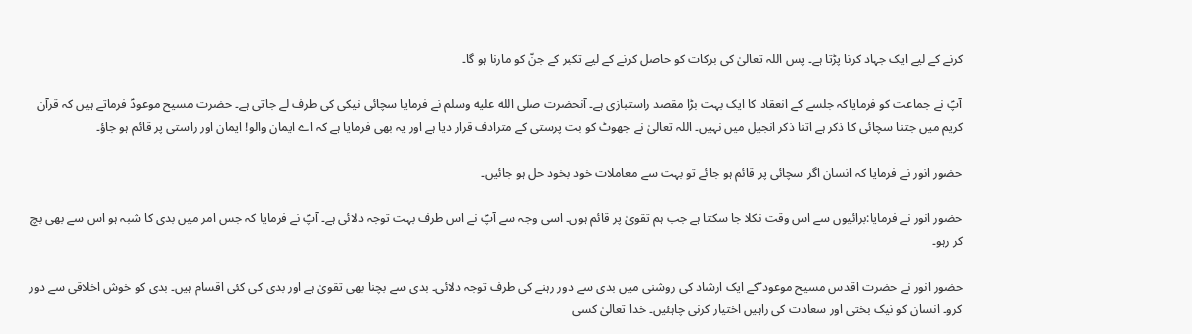کرنے کے لیے ایک جہاد کرنا پڑتا ہے۔ پس اللہ تعالیٰ کی برکات کو حاصل کرنے کے لیے تکبر کے جنّ کو مارنا ہو گا۔

آپؑ نے جماعت کو فرمایاکہ جلسے کے انعقاد کا ایک بہت بڑا مقصد راستبازی ہے۔ آنحضرت صلى الله عليه وسلم نے فرمایا سچائی نیکی کی طرف لے جاتی ہے۔ حضرت مسیح موعودؑ فرماتے ہیں کہ قرآن کریم میں جتنا سچائی کا ذکر ہے اتنا ذکر انجیل میں نہیں۔ اللہ تعالیٰ نے جھوٹ کو بت پرستی کے مترادف قرار دیا ہے اور یہ بھی فرمایا ہے کہ اے ایمان والو! ایمان اور راستی پر قائم ہو جاؤ۔

حضور انور نے فرمایا کہ انسان اگر سچائی پر قائم ہو جائے تو بہت سے معاملات خود بخود حل ہو جائیں۔

حضور انور نے فرمایا:برائیوں سے اس وقت نکلا جا سکتا ہے جب ہم تقویٰ پر قائم ہوں۔ اسی وجہ سے آپؑ نے اس طرف بہت توجہ دلائی ہے۔ آپؑ نے فرمایا کہ جس امر میں بدی کا شبہ ہو اس سے بھی بچ کر رہو۔

حضور انور نے حضرت اقدس مسیح موعود ؑکے ایک ارشاد کی روشنی میں بدی سے دور رہنے کی طرف توجہ دلائی۔ بدی سے بچنا بھی تقویٰ ہے اور بدی کی کئی اقسام ہیں۔ بدی کو خوش اخلاقی سے دور کرو۔ انسان کو نیک بختی اور سعادت کی راہیں اختیار کرنی چاہئیں۔ خدا تعالیٰ کسی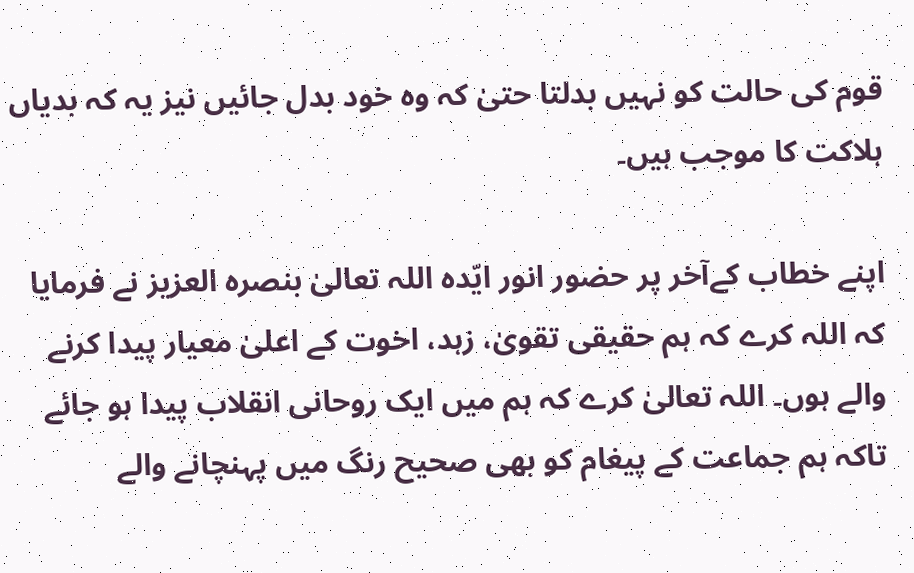قوم کی حالت کو نہیں بدلتا حتیٰ کہ وہ خود بدل جائیں نیز یہ کہ بدیاں ہلاکت کا موجب ہیں۔

اپنے خطاب کےآخر پر حضور انور ایّدہ اللہ تعالیٰ بنصرہ العزیز نے فرمایا کہ اللہ کرے کہ ہم حقیقی تقویٰ، زہد، اخوت کے اعلیٰ معیار پیدا کرنے والے ہوں۔ اللہ تعالیٰ کرے کہ ہم میں ایک روحانی انقلاب پیدا ہو جائے تاکہ ہم جماعت کے پیغام کو بھی صحیح رنگ میں پہنچانے والے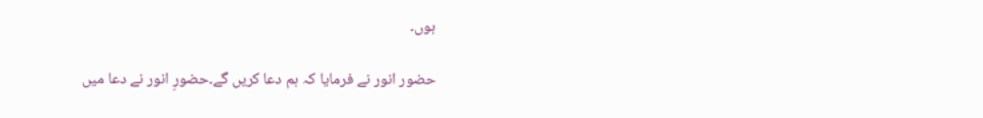ہوں۔

حضور انور نے فرمایا کہ ہم دعا کریں گے۔حضورِ انور نے دعا میں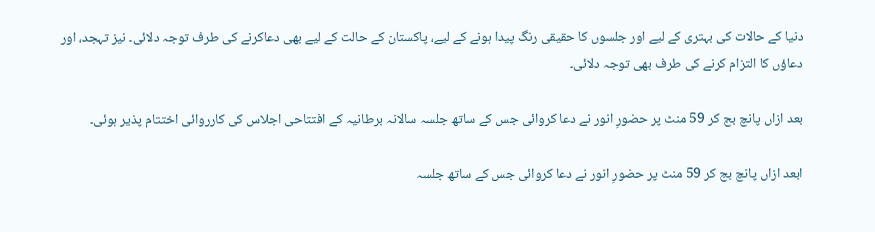دنیا کے حالات کی بہتری کے لیے اور جلسوں کا حقیقی رنگ پیدا ہونے کے لیے، پاکستان کے حالت کے لیے بھی دعاکرنے کی طرف توجہ دلائی۔ نیز تہجد، اور دعاؤں کا التزام کرنے کی طرف بھی توجہ دلائی۔

بعد ازاں پانچ بج کر 59 منٹ پر حضورِ انور نے دعا کروائی جس کے ساتھ جلسہ سالانہ برطانیہ کے افتتاحی اجلاس کی کارروائی اختتام پذیر ہوئی۔

ابعد ازاں پانچ بج کر 59 منٹ پر حضورِ انور نے دعا کروائی جس کے ساتھ جلسہ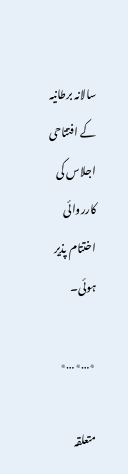سالانہ برطانیہ کے افتتاحی اجلاس کی کارروائی اختتام پذیر ہوئی۔

٭…٭…٭

متعلقہ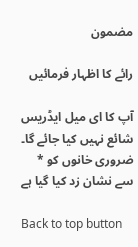مضمون

رائے کا اظہار فرمائیں

آپ کا ای میل ایڈریس شائع نہیں کیا جائے گا۔ ضروری خانوں کو * سے نشان زد کیا گیا ہے

Back to top button